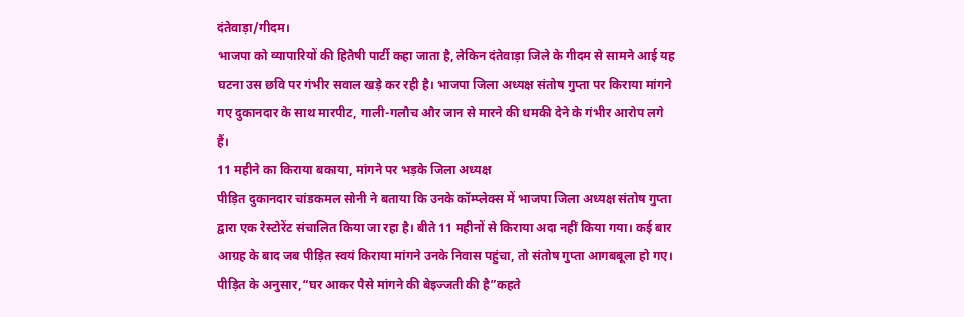दंतेवाड़ा/गीदम।
भाजपा को व्यापारियों की हितैषी पार्टी कहा जाता है, लेकिन दंतेवाड़ा जिले के गीदम से सामने आई यह घटना उस छवि पर गंभीर सवाल खड़े कर रही है। भाजपा जिला अध्यक्ष संतोष गुप्ता पर किराया मांगने गए दुकानदार के साथ मारपीट, गाली-गलौच और जान से मारने की धमकी देने के गंभीर आरोप लगे हैं।
11 महीने का किराया बकाया, मांगने पर भड़के जिला अध्यक्ष
पीड़ित दुकानदार चांडकमल सोनी ने बताया कि उनके कॉम्प्लेक्स में भाजपा जिला अध्यक्ष संतोष गुप्ता द्वारा एक रेस्टोरेंट संचालित किया जा रहा है। बीते 11 महीनों से किराया अदा नहीं किया गया। कई बार आग्रह के बाद जब पीड़ित स्वयं किराया मांगने उनके निवास पहुंचा, तो संतोष गुप्ता आगबबूला हो गए।
पीड़ित के अनुसार,“घर आकर पैसे मांगने की बेइज्जती की है”कहते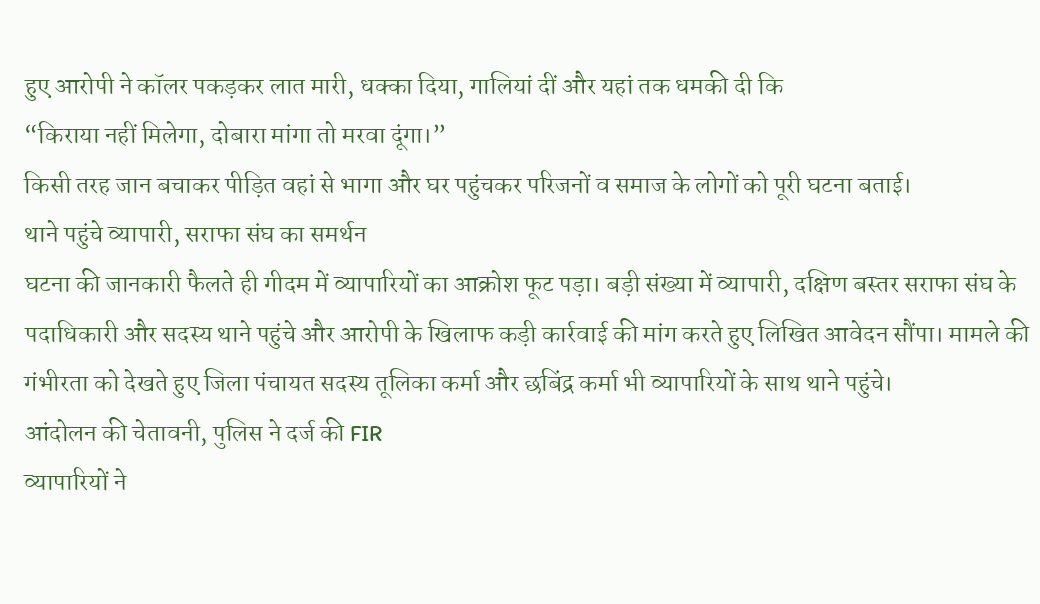हुए आरोपी ने कॉलर पकड़कर लात मारी, धक्का दिया, गालियां दीं और यहां तक धमकी दी कि
“किराया नहीं मिलेगा, दोबारा मांगा तो मरवा दूंगा।”
किसी तरह जान बचाकर पीड़ित वहां से भागा और घर पहुंचकर परिजनों व समाज के लोगों को पूरी घटना बताई।
थाने पहुंचे व्यापारी, सराफा संघ का समर्थन
घटना की जानकारी फैलते ही गीदम में व्यापारियों का आक्रोश फूट पड़ा। बड़ी संख्या में व्यापारी, दक्षिण बस्तर सराफा संघ के पदाधिकारी और सदस्य थाने पहुंचे और आरोपी के खिलाफ कड़ी कार्रवाई की मांग करते हुए लिखित आवेदन सौंपा। मामले की गंभीरता को देखते हुए जिला पंचायत सदस्य तूलिका कर्मा और छबिंद्र कर्मा भी व्यापारियों के साथ थाने पहुंचे।
आंदोलन की चेतावनी, पुलिस ने दर्ज की FIR
व्यापारियों ने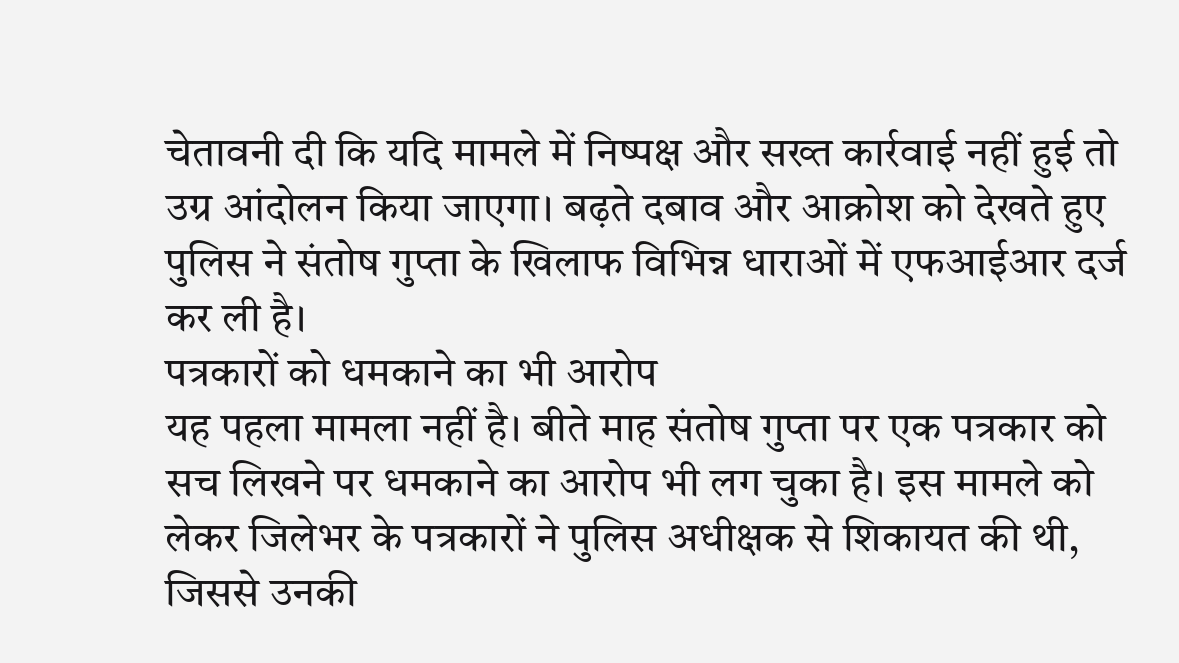चेतावनी दी कि यदि मामले में निष्पक्ष और सख्त कार्रवाई नहीं हुई तो उग्र आंदोलन किया जाएगा। बढ़ते दबाव और आक्रोश को देखते हुए पुलिस ने संतोष गुप्ता के खिलाफ विभिन्न धाराओं में एफआईआर दर्ज कर ली है।
पत्रकारों को धमकाने का भी आरोप
यह पहला मामला नहीं है। बीते माह संतोष गुप्ता पर एक पत्रकार को सच लिखने पर धमकाने का आरोप भी लग चुका है। इस मामले को लेकर जिलेभर के पत्रकारों ने पुलिस अधीक्षक से शिकायत की थी, जिससे उनकी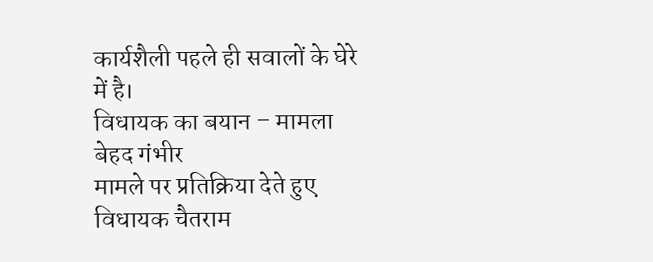कार्यशैली पहले ही सवालों के घेरे में है।
विधायक का बयान – मामला बेहद गंभीर
मामले पर प्रतिक्रिया देते हुए विधायक चैतराम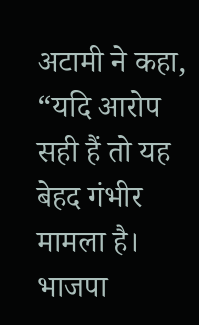अटामी ने कहा,
“यदि आरोप सही हैं तो यह बेहद गंभीर मामला है। भाजपा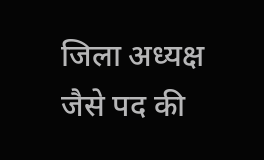जिला अध्यक्ष जैसे पद की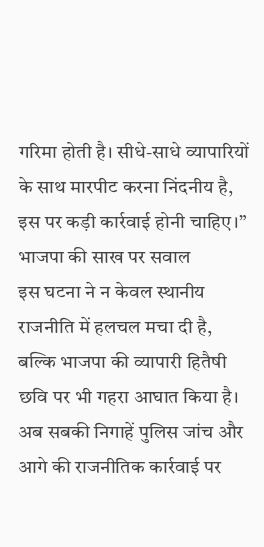गरिमा होती है। सीधे-साधे व्यापारियों के साथ मारपीट करना निंदनीय है, इस पर कड़ी कार्रवाई होनी चाहिए।”
भाजपा की साख पर सवाल
इस घटना ने न केवल स्थानीय राजनीति में हलचल मचा दी है, बल्कि भाजपा की व्यापारी हितैषी छवि पर भी गहरा आघात किया है। अब सबकी निगाहें पुलिस जांच और आगे की राजनीतिक कार्रवाई पर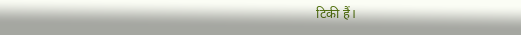टिकी हैं।